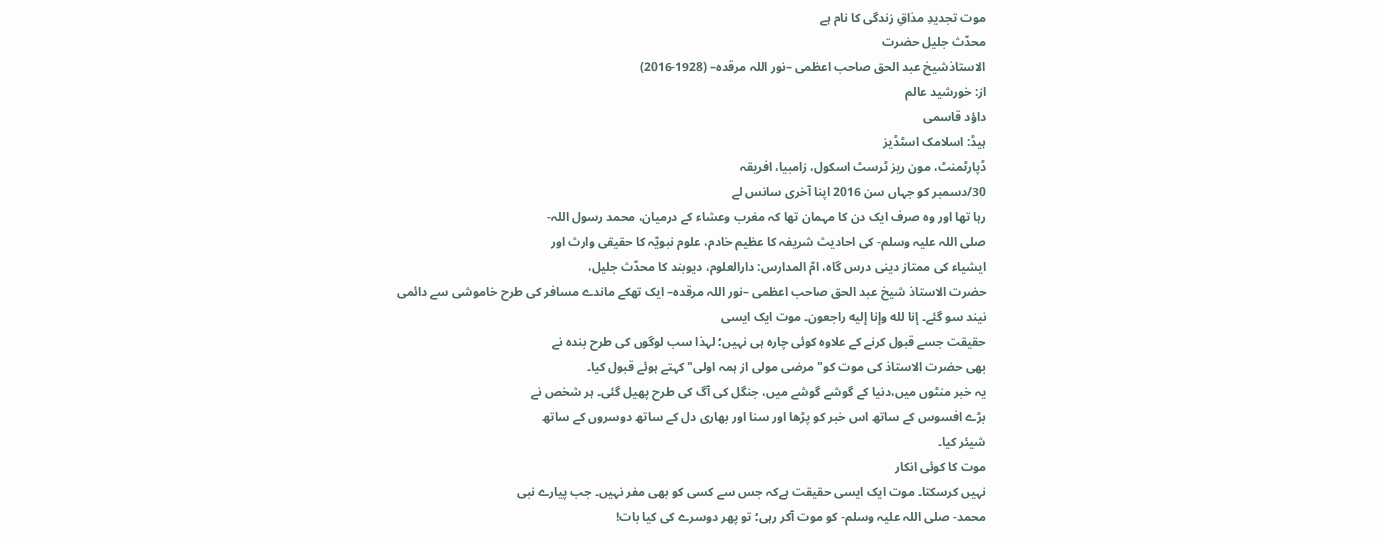موت تجدیدِ مذاقِ زندگی کا نام ہے
محدّث جلیل حضرت
الاستاذشیخ عبد الحق صاحب اعظمی –نور اللہ مرقدہ– (1928-2016)
از: خورشید عالم
داؤد قاسمی
ہیڈ: اسلامک اسٹڈیز
ڈپارٹمنٹ، مون ریز ٹرسٹ اسکول، زامبیا، افریقہ
30/دسمبر کو جہاں سن 2016 اپنا آخری سانس لے
رہا تھا اور وہ صرف ایک دن کا مہمان تھا کہ مغرب وعشاء کے درمیان، محمد رسول اللہ-
صلی اللہ علیہ وسلم- کی احادیث شریفہ کا عظیم خادم، علوم نبویّہ کا حقیقی وارث اور
ایشیاء کی ممتاز دینی درس گاہ، امّ المدارس: دارالعلوم، دیوبند کا محدّث جلیل،
حضرت الاستاذ شیخ عبد الحق صاحب اعظمی –نور اللہ مرقدہ– ایک تھکے ماندے مسافر کی طرح خاموشی سے دائمی
نیند سو گئے۔ إنا لله وإنا إليه راجعون۔ موت ایک ایسی
حقیقت جسے قبول کرنے کے علاوہ کوئی چارہ ہی نہیں؛ لہذا سب لوگوں کی طرح بندہ نے
بھی حضرت الاستاذ کی موت کو"مرضی مولی از ہمہ اولی" کہتے ہوئے قبول کیا۔
یہ خبر منٹوں میں،دنیا کے گوشے گوشے میں، جنگل کی آگ کی طرح پھیل گئی۔ ہر شخص نے
بڑے افسوس کے ساتھ اس خبر کو پڑھا اور سنا اور بھاری دل کے ساتھ دوسروں کے ساتھ
شیئر کیا۔
موت کا کوئی انکار
نہیں کرسکتا۔ موت ایک ایسی حقیقت ہےکہ جس سے کسی کو بھی مفر نہیں۔ جب پیارے نبی
محمد- صلی اللہ علیہ وسلم- کو موت آکر رہی؛ تو پھر دوسرے کی کیا بات!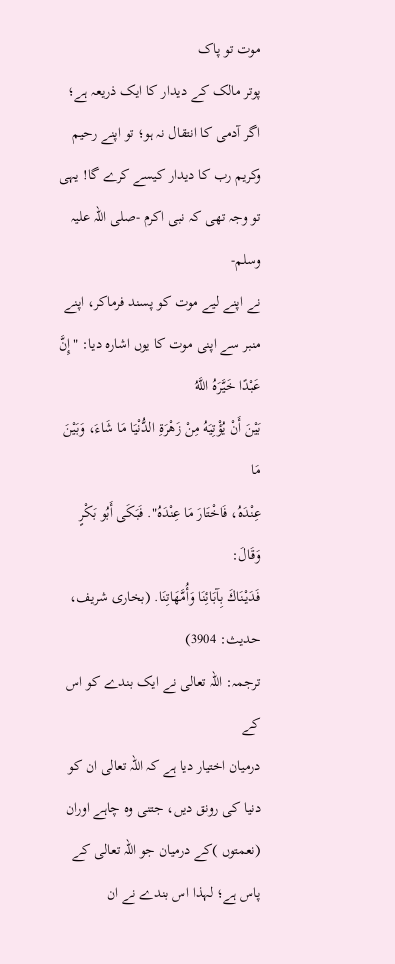موت تو پاک
پوتر مالک کے دیدار کا ایک ذریعہ ہے؛ اگر آدمی کا انتقال نہ ہو؛ تو اپنے رحیم
وکریم رب کا دیدار کیسے کرے گا! یہی تو وجہ تھی کہ نبی اکرم -صلی اللہ علیہ وسلم-
نے اپنے لیے موت کو پسند فرماکر، اپنے منبر سے اپنی موت کا یوں اشارہ دیا: "إِنَّ عَبْدًا خَيَّرَهُ اللَّهُ
بَيْنَ أَنْ يُؤْتِيَهُ مِنْ زَهْرَةِ الدُّنْيَا مَا شَاءَ، وَبَيْنَ مَا
عِنْدَهُ، فَاخْتَارَ مَا عِنْدَهُ". فَبَكَى أَبُو بَكْرٍ وَقَالَ:
فَدَيْنَاكَ بِآبَائِنَا وَأُمَّهَاتِنَا. (بخاری شریف، حدیث: 3904)
ترجمہ: اللہ تعالی نے ایک بندے کو اس کے
درمیان اختیار دیا ہے کہ اللہ تعالی ان کو دنیا کی رونق دیں، جتنی وہ چاہے اوران
(نعمتوں )کے درمیان جو اللہ تعالی کے پاس ہے؛ لہذا اس بندے نے ان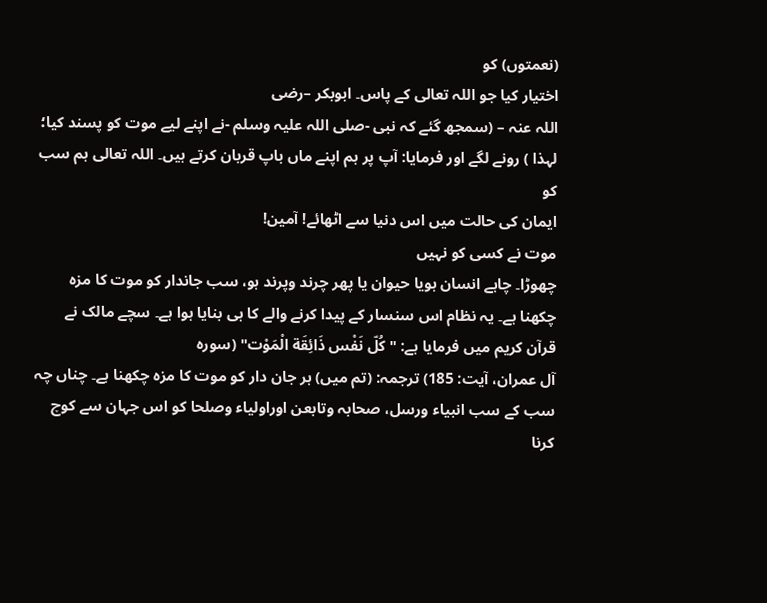(نعمتوں) کو
اختیار کیا جو اللہ تعالی کے پاس۔ ابوبکر –رضی
اللہ عنہ – (سمجھ گئے کہ نبی -صلی اللہ علیہ وسلم -نے اپنے لیے موت کو پسند کیا؛
لہذا ) رونے لگے اور فرمایا: آپ پر ہم اپنے ماں باپ قربان کرتے ہیں۔ اللہ تعالی ہم سب کو
ایمان کی حالت میں اس دنیا سے اٹھائے! آمین!
موت نے کسی کو نہیں
چھوڑا۔ چاہے انسان ہویا حیوان یا پھر چرند وپرند ہو، سب جاندار کو موت کا مزہ
چکھنا ہے۔ یہ نظام اس سنسار کے پیدا کرنے والے کا ہی بنایا ہوا ہے۔ سچے مالک نے
قرآن کریم میں فرمایا ہے: "كُلّ نَفْس ذَائِقَة الْمَوْت" (سورہ
آل عمران، آیت: 185) ترجمہ: (تم میں) ہر جان دار کو موت کا مزہ چکھنا ہے۔ چناں چہ
سب کے سب انبیاء ورسل، صحابہ وتابعن اوراولیاء وصلحا کو اس جہان سے کوچ کرنا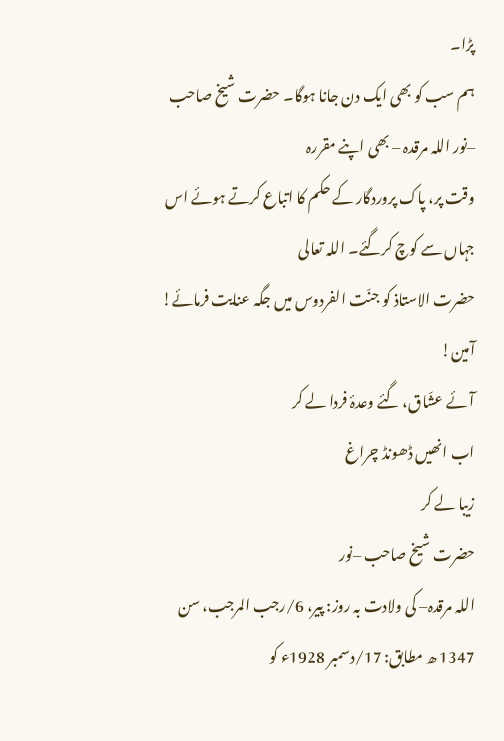پڑا۔
ہم سب کو بھی ایک دن جانا ہوگا۔ حضرت شیخ صاحب –نور اللہ مرقدہ – بھی اپنے مقررہ
وقت پر، پاک پروردگار کے حکم کا اتباع کرتے ہوئے اس جہاں سے کوچ کرگئے۔ اللہ تعالی
حضرت الاستاذ کو جنّت الفردوس میں جگہ عنایت فرمائے! آمین!
آئے عشّاق، گئے وعدۂ فردا لے کر
اب انھیں ڈھونڈ چراغ
زیبا لے کر
حضرت شیخ صاحب –نور
اللہ مرقدہ– کی ولادت بہ روز: پیر، 6/رجب المرجب، سن 1347 ھ مطابق: 17/دسمبر 1928ء کو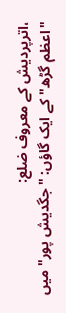،اترپردیش کے معروف ضلع:
"اعظم گڑھ" کے ایک گاؤں: "جگدیش پور" میں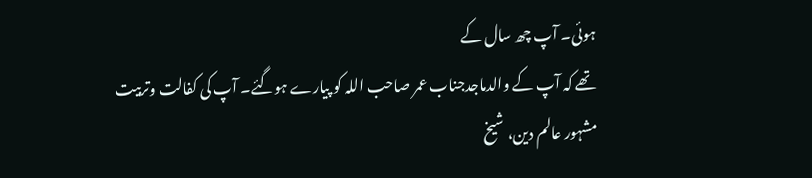ہوئی۔ آپ چھ سال کے
تھے کہ آپ کے والدماجدجناب عمر صاحب اللہ کو پیارے ہوگئے۔ آپ کی کفالت وتربیت
مشہور عالم دین، شیخ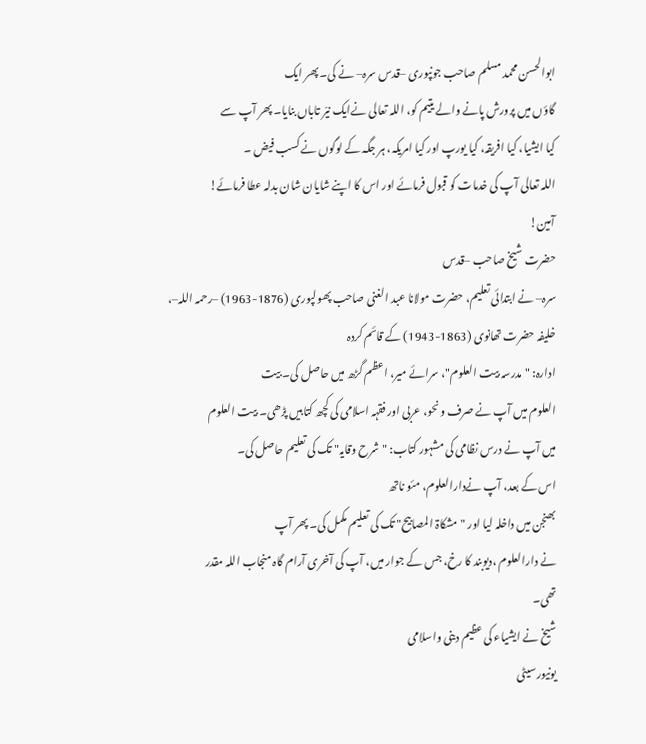ابوالحسن محمد مسلم صاحب جونپوری –قدس سرہ– نے کی۔ پھر ایک
گاؤں میں پرورش پانے والے یتیم کو، اللہ تعالی نےایک نیّر تاباں بنایا۔ پھر آپ سے
کیا ایشیا، کیا افریقہ، کیا یورپ اور کیا امریکہ، ہر جگہ کے لوگوں نے کسب فیض ۔
اللہ تعالی آپ کی خدمات کو قبول فرمائے اور اس کا اپنے شایان شان بدلہ عطا فرمائے!
آمین!
حضرت شیخ صاحب –قدس
سرہ– نے ابتدائی تعلیم، حضرت مولانا عبد الغنی صاحب پھولپوری (1876-1963) –رحمہ اللہ–،
خلیفہ حضرت تھانوی (1863-1943) کے قائم کردہ
ادارہ: "مدرسہ بیت العلوم"، سرائے میر، اعظم گڑھ میں حاصل کی۔ بیت
العلوم میں آپ نے صرف ونحو، عربی اور فقہہ اسلامی کی کچھ کتابیں پڑھی۔ بیت العلوم
میں آپ نے درس نظامی کی مشہور کتاب: "شرح وقایہ" تک کی تعلیم حاصل کی۔
اس کے بعد، آپ نےدارالعلوم، مئو ناتھ
بھنجن میں داخلہ لیا اور "مشکاۃ المصابیح" تک کی تعلیم مکمل کی۔ پھر آپ
نے دارالعلوم ،دیوبند کا رخ، جس کے جوار میں، آپ کی آخری آرام گاہ منجاب اللہ مقدر
تھی۔
شیخ نے ایشیاء کی عظیم دینی واسلامی
یونیورسیٹی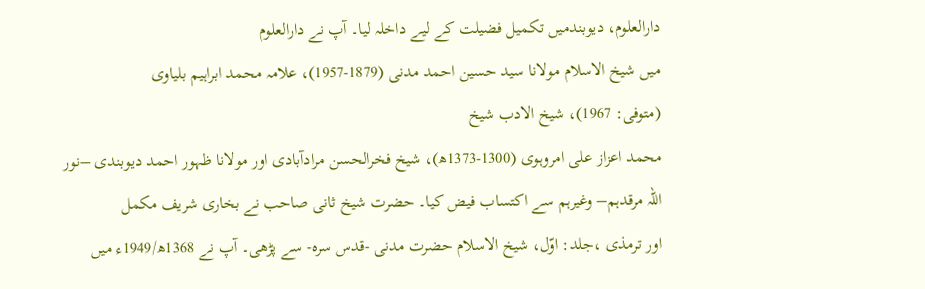دارالعلوم، دیوبندمیں تکمیل فضیلت کے لیے داخلہ لیا۔ آپ نے دارالعلوم
میں شیخ الاسلام مولانا سید حسین احمد مدنی (1879-1957)، علامہ محمد ابراہیم بلیاوی
(متوفی: 1967)، شیخ الادب شیخ
محمد اعزاز علی امروہوی (1300-1373ھ)، شیخ فخرالحسن مرادآبادی اور مولانا ظہور احمد دیوبندی –نور
اللہ مرقدہم– وغیرہم سے اکتساب فیض کیا۔ حضرت شیخ ثانی صاحب نے بخاری شریف مکمل
اور ترمذی ،جلد: اوّل، شیخ الاسلام حضرت مدنی -قدس سرہ- سے پڑھی۔ آپ نے 1368ھ/1949ء میں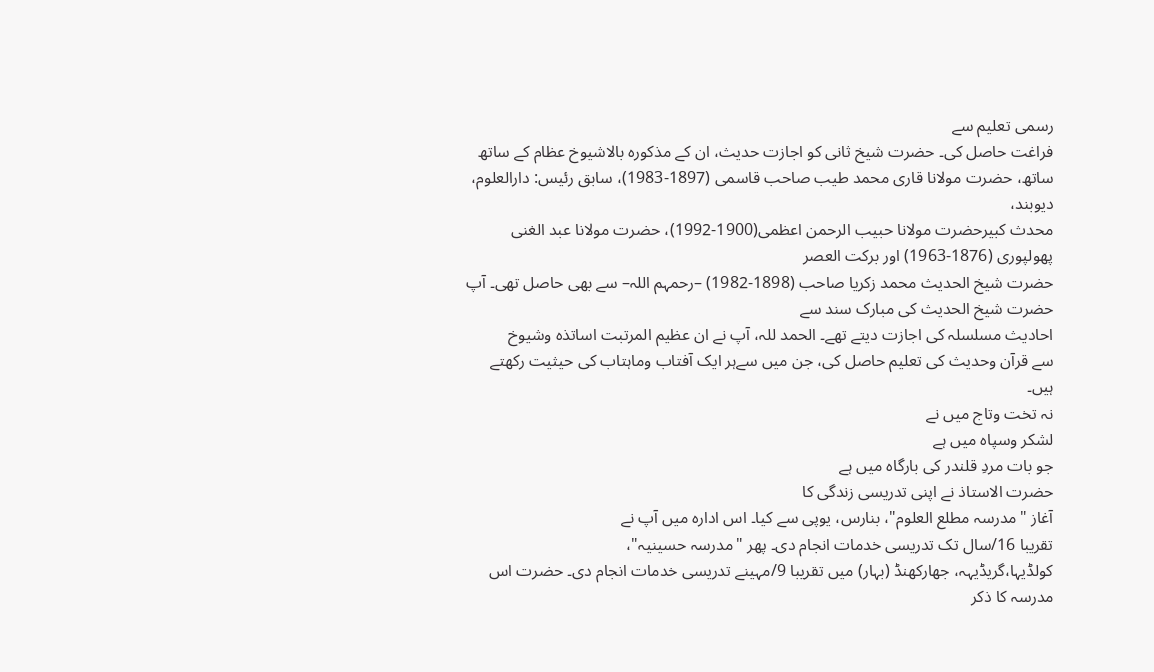رسمی تعلیم سے
فراغت حاصل کی۔ حضرت شیخ ثانی کو اجازت حدیث، ان کے مذکورہ بالاشیوخ عظام کے ساتھ
ساتھ، حضرت مولانا قاری محمد طیب صاحب قاسمی (1897-1983)، سابق رئیس: دارالعلوم، دیوبند،
محدث کبیرحضرت مولانا حبیب الرحمن اعظمی(1900-1992)، حضرت مولانا عبد الغنی پھولپوری (1876-1963) اور برکت العصر
حضرت شیخ الحدیث محمد زکریا صاحب (1898-1982) –رحمہم اللہ– سے بھی حاصل تھی۔ آپ حضرت شیخ الحدیث کی مبارک سند سے
احادیث مسلسلہ کی اجازت دیتے تھے۔ الحمد للہ، آپ نے ان عظیم المرتبت اساتذہ وشیوخ
سے قرآن وحدیث کی تعلیم حاصل کی، جن میں سےہر ایک آفتاب وماہتاب کی حیثیت رکھتے
ہیں۔
نہ تخت وتاج میں نے
لشکر وسپاہ میں ہے
جو بات مردِ قلندر کی بارگاہ میں ہے
حضرت الاستاذ نے اپنی تدریسی زندگی کا
آغاز "مدرسہ مطلع العلوم"، بنارس، یوپی سے کیا۔ اس ادارہ میں آپ نے
تقریبا 16/سال تک تدریسی خدمات انجام دی۔ پھر "مدرسہ حسینیہ"،
کولڈیہا،گریڈیہہ، جھارکھنڈ (بہار) میں تقریبا 9/مہینے تدریسی خدمات انجام دی۔ حضرت اس مدرسہ کا ذکر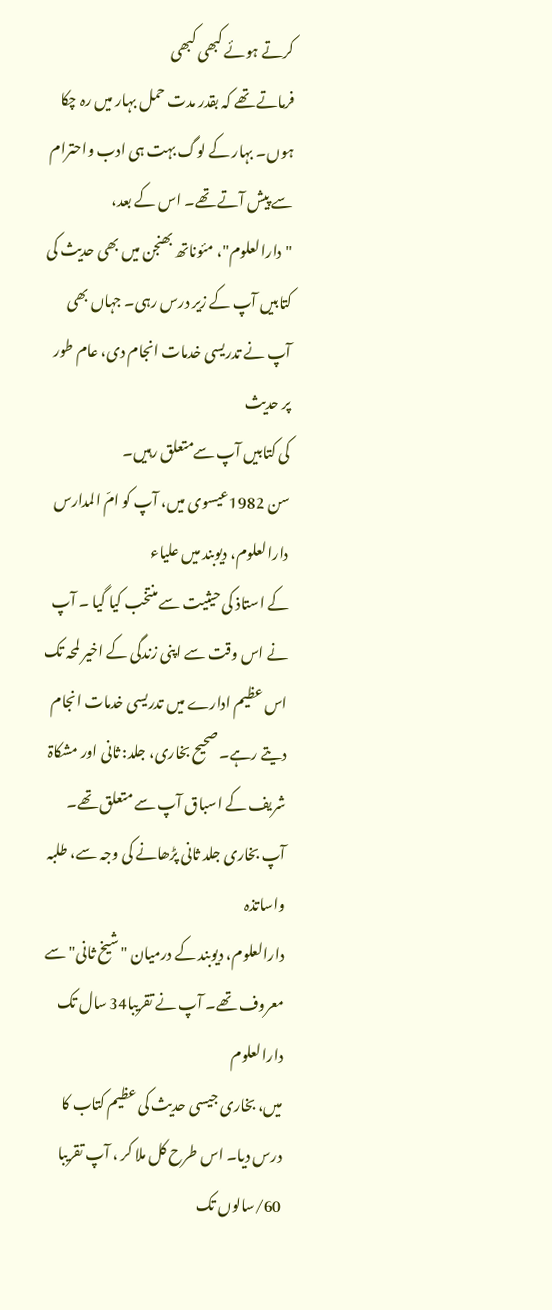کرتے ہوئے کبھی کبھی
فرماتے تھے کہ بقدر مدت حمل بہار میں رہ چکا ہوں۔ بہار کے لوگ بہت ہی ادب واحترام
سے پیش آتے تھے۔ اس کے بعد، "دارالعلوم"، مئوناتھ بھنجن میں بھی حدیث کی
کتابیں آپ کے زیر درس رہی۔ جہاں بھی آپ نے تدریسی خدمات انجام دی، عام طور پر حدیث
کی کتابیں آپ سےمتعلق رہیں۔
سن 1982عیسوی میں، آپ کو امّ المدارس دارالعلوم، دیوبند میں علیاء
کے استاذ کی حیثیت سے منتخب کیا گيا ۔ آپ نے اس وقت سے اپنی زندگی کے اخیر لمحہ تک
اس عظیم ادارے میں تدریسی خدمات انجام دیتے رہے۔ صحیح بخاری، جلد: ثانی اور مشکاۃ
شریف کے اسباق آپ سے متعلق تھے۔ آپ بخاری جلد ثانی پڑھانے کی وجہ سے، طلبہ واساتذہ
دارالعلوم، دیوبند کے درمیان "شیخ ثانی" سے معروف تھے۔ آپ نے تقریبا34 سال تک دارالعلوم
میں، بخاری جیسی حدیث کی عظیم کتاب کا درس دیا۔ اس طرح کل ملا کر ، آپ تقریبا 60/سالوں تک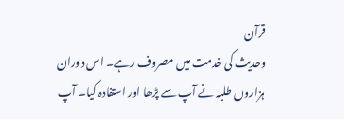قرآن
وحدیث کی خدمت میں مصروف رہے۔ اس دوران
ہزاروں طلبہ نے آپ سے پڑھا اور استفادہ کیا۔ آپ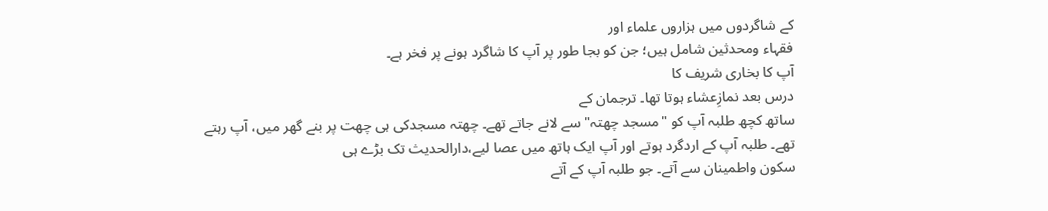کے شاگردوں میں ہزاروں علماء اور
فقہاء ومحدثین شامل ہیں؛ جن کو بجا طور پر آپ کا شاگرد ہونے پر فخر ہے۔
آپ کا بخاری شریف کا
درس بعد نمازِعشاء ہوتا تھا۔ ترجمان کے
ساتھ کچھ طلبہ آپ کو "مسجد چھتہ" سے لانے جاتے تھے۔ چھتہ مسجدکی ہی چھت پر بنے گھر میں، آپ رہتے
تھے۔ طلبہ آپ کے اردگرد ہوتے اور آپ ایک ہاتھ میں عصا لیے،دارالحدیث تک بڑے ہی
سکون واطمینان سے آتے۔ جو طلبہ آپ کے آتے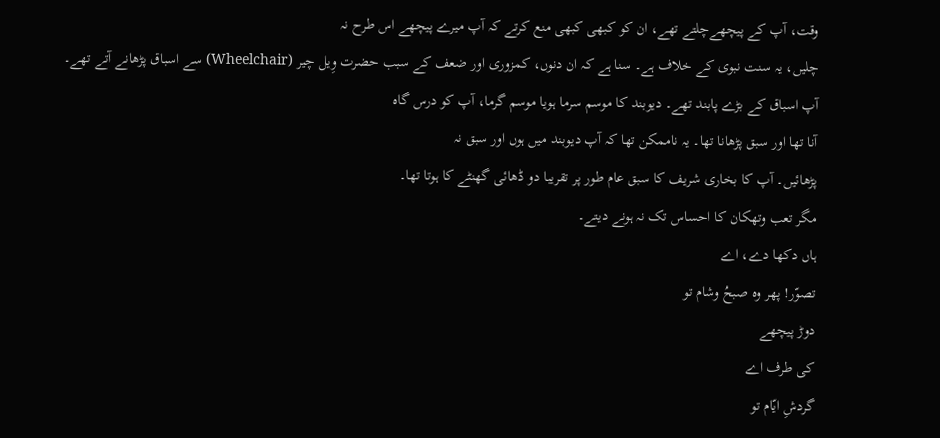وقت، آپ کے پیچھےچلتے تھے، ان کو کبھی کبھی منع کرتے کہ آپ میرے پیچھے اس طرح نہ
چلیں، یہ سنت نبوی کے خلاف ہے۔ سنا ہے کہ ان دنوں، کمزوری اور ضعف کے سبب حضرت وِیل چیر (Wheelchair) سے اسباق پڑھانے آتے تھے۔
آپ اسباق کے بڑے پابند تھے۔ دیوبند کا موسم سرما ہویا موسم گرما، آپ کو درس گاہ
آنا تھا اور سبق پڑھانا تھا۔ یہ ناممکن تھا کہ آپ دیوبند میں ہوں اور سبق نہ
پڑھائیں۔ آپ کا بخاری شریف کا سبق عام طور پر تقریبا دو ڈھائی گھنٹے کا ہوتا تھا۔
مگر تعب وتھکان کا احساس تک نہ ہونے دیتے۔
ہاں دکھا دے، اے
تصوّر! پھر وہ صبحُ وشام تو
دوڑ پیچھے
کی طرف اے
گردشِ ایّام تو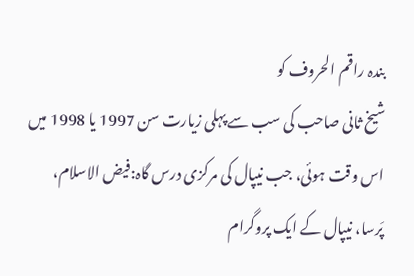بندہ راقم الحروف کو
شیخ ثانی صاحب کی سب سے پہلی زیارت سن 1997 یا 1998 میں اس وقت ہوئی، جب نیپال کی مرکزی درس گاہ:فیض الاسلام،
پَرسا، نیپال کے ایک پروگرام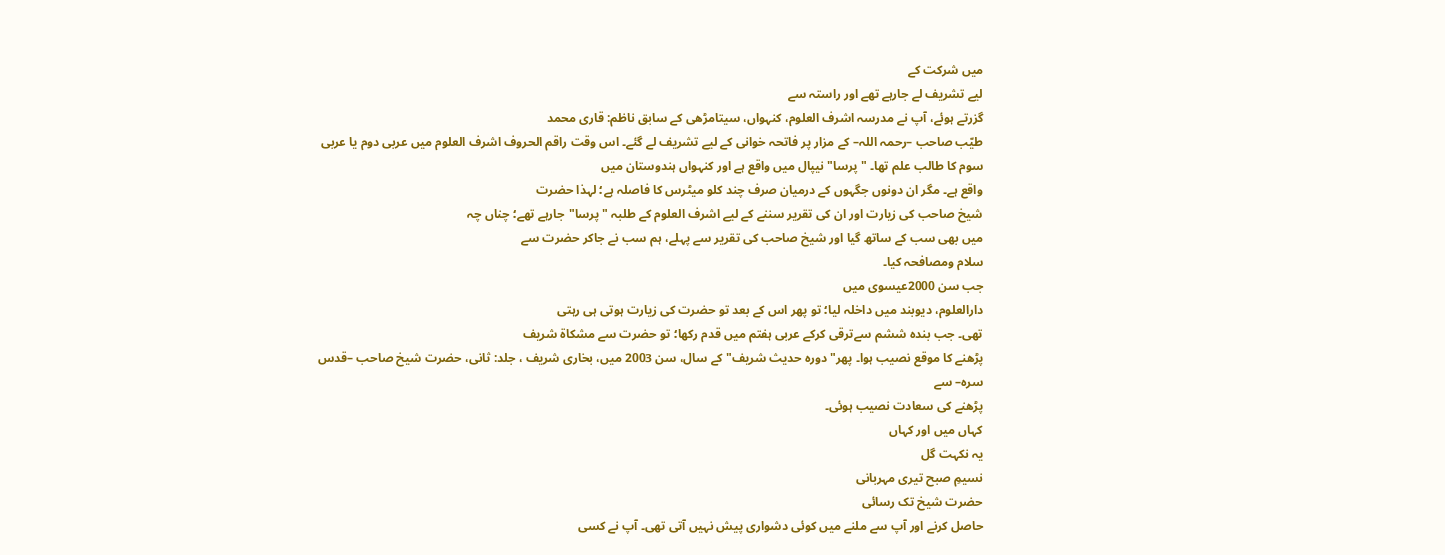میں شرکت کے
لیے تشریف لے جارہے تھے اور راستہ سے
گزرتے ہوئے، آپ نے مدرسہ اشرف العلوم، کنہواں، سیتامڑھی کے سابق ناظم: قاری محمد
طیّب صاحب –رحمہ اللہ– کے مزار پر فاتحہ خوانی کے لیے تشریف لے گئے۔ اس وقت راقم الحروف اشرف العلوم میں عربی دوم یا عربی
سوم کا طالب علم تھا۔ "پرسا" نیپال میں واقع ہے اور کنہواں ہندوستان میں
واقع ہے۔ مگر ان دونوں جگہوں کے درمیان صرف چند کلو میٹرس کا فاصلہ ہے؛ لہذا حضرت
شیخ صاحب کی زیارت اور ان کی تقریر سننے کے لیے اشرف العلوم کے طلبہ "پرسا"جارہے تھے؛ چناں چہ
میں بھی سب کے ساتھ گیا اور شیخ صاحب کی تقریر سے پہلے، ہم سب نے جاکر حضرت سے
سلام ومصافحہ کیا۔
جب سن 2000عیسوی میں
دارالعلوم، دیوبند میں داخلہ لیا؛ تو پھر اس کے بعد تو حضرت کی زیارت ہوتی ہی رہتی
تھی۔ جب بندہ ششم سےترقی کرکے عربی ہفتم میں قدم رکھا؛ تو حضرت سے مشکاۃ شریف
پڑھنے کا موقع نصیب ہوا۔ پھر"دورہ حدیث شریف" کے سال، سن 2003 میں، بخاری شریف ، جلد: ثانی، حضرت شیخ صاحب –قدس
سرہ– سے
پڑھنے کی سعادت نصیب ہوئی۔
کہاں میں اور کہاں
یہ نکہت گل
نسیمِ صبح تیری مہربانی
حضرت شیخ تک رسائی
حاصل کرنے اور آپ سے ملنے میں کوئی دشواری پیش نہیں آتی تھی۔ آپ نے کسی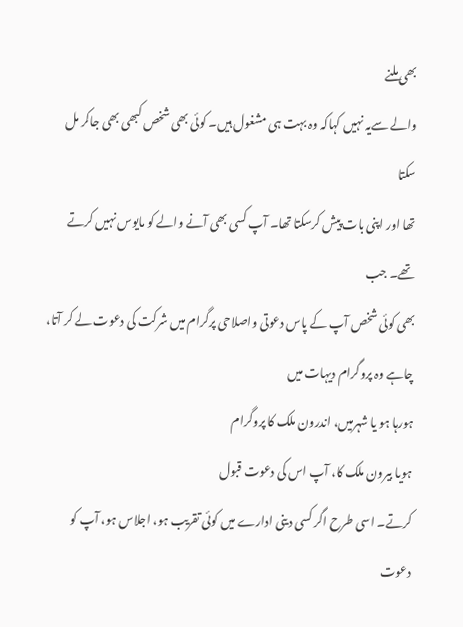بھی ملنے
والے سےیہ نہیں کہاکہ وہ بہت ہی مشغول ہیں۔ کوئی بھی شخص کبھی بھی جاکر مل سکتا
تھا اور اپنی بات پیش کرسکتا تھا۔ آپ کسی بھی آنے والے کو مایوس نہیں کرتے تھے۔ جب
بھی کوئی شخص آپ کے پاس دعوتی واصلاحی پرگرام میں شرکت کی دعوت لے کر آتا، چاہے وہ پروگرام دیہات میں
ہورہا ہو یا شہرمیں، اندرون ملک کا پروگرام
ہویا بیرون ملک کا، آپ اس کی دعوت قبول
کرتے۔ اسی طرح اگر کسی دینی ادارے میں کوئی تقریب ہو، اجلاس ہو، آپ کو دعوت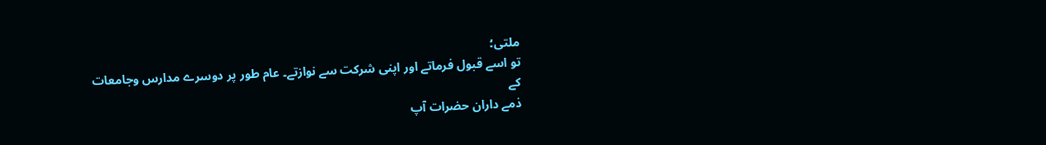ملتی؛
تو اسے قبول فرماتے اور اپنی شرکت سے نوازتے۔ عام طور پر دوسرے مدارس وجامعات کے
ذمے داران حضرات آپ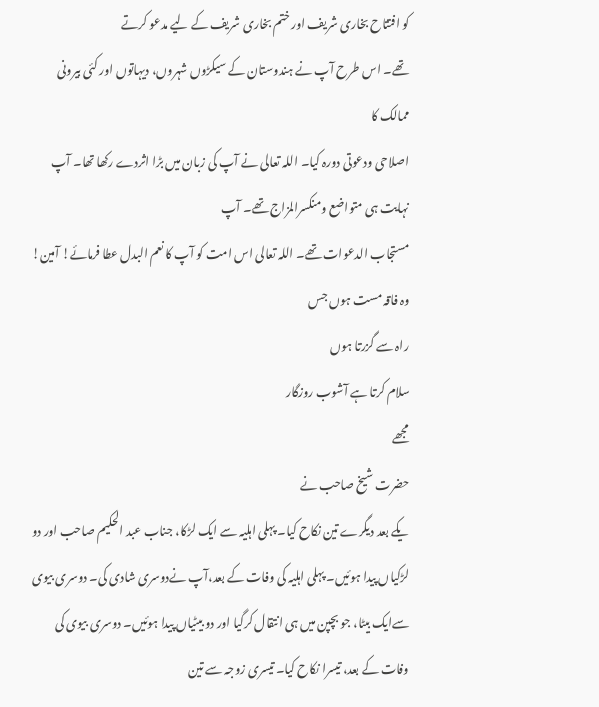کو افتتاح بخاری شریف اور ختم بخاری شریف کے لیے مدعو کرتے
تھے۔ اس طرح آپ نے ہندوستان کے سیکڑوں شہروں، دیہاتوں اور کئی بیرونی ممالک کا
اصلاحی ودعوتی دورہ کیا۔ اللہ تعالی نے آپ کی زبان میں بڑا اثردے رکھا تھا۔ آپ
نہایت ہی متواضع ومنکسرالمزاج تھے۔ آپ
مستجاب الدعوات تھے۔ اللہ تعالی اس امت کو آپ کا نعم البدل عطا فرمائے! آمین!
وہ فاقہ مست ہوں جس
راہ سے گزرتا ہوں
سلام کرتا ہے آشوب روزگار
مجھے
حضرت شیخ صاحب نے
یکے بعد دیگرے تین نکاح کیا۔ پہلی اہلیہ سے ایک لڑکا، جناب عبد الحکیم صاحب اور دو
لڑکیاں پیدا ہوئیں۔ پہلی اہلیہ کی وفات کے بعد،آپ نےدوسری شادی کی۔ دوسری بیوی
سےایک بیٹا، جو بچپن میں ہی انتقال کرگیا اور دو بیٹیاں پیدا ہوئیں۔ دوسری بیوی کی
وفات کے بعد، تیسرا نکاح کیا۔ تیسری زوجہ سے تین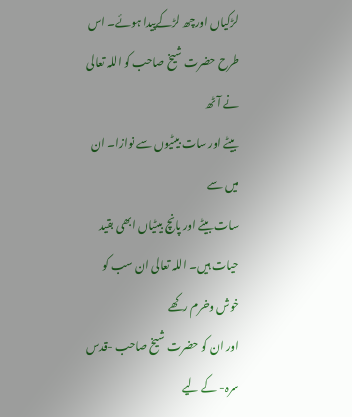لڑکیاں اورچھ لڑکےپیدا ہوئے۔ اس
طرح حضرت شیخ صاحب کو اللہ تعالی نے آٹھ
بیٹے اور سات بیٹیوں سے نوازا۔ ان میں سے
سات بیٹے اور پانچ بیٹیاں ابھی بقید حیات ہیں۔ اللہ تعالی ان سب کو خوش وخرم رکھے
اور ان کو حضرت شیخ صاحب -قدس سرہ- کے لیے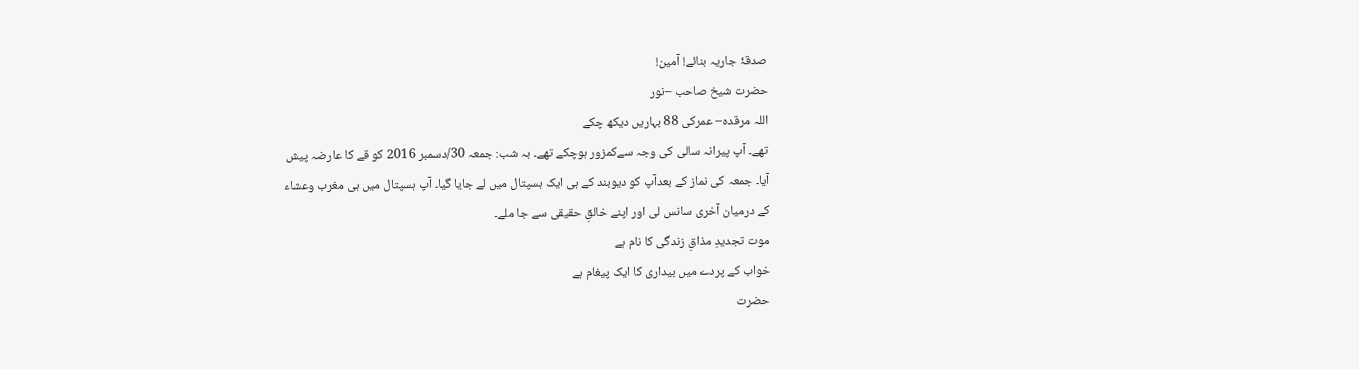صدقۂ جاریہ بنائے! آمین!
حضرت شیخ صاحب –نور
اللہ مرقدہ– عمرکی 88 بہاریں دیکھ چکے
تھے۔ آپ پیرانہ سالی کی وجہ سےکمزور ہوچکے تھے۔ بہ شب: جمعہ 30/دسمبر 2016 کو قے کا عارضہ پیش
آیا۔ جمعہ کی نماز کے بعدآپ کو دیوبند کے ہی ایک ہسپتال میں لے جایا گيا۔ آپ ہسپتال میں ہی مغرب وعشاء
کے درمیان آخری سانس لی اور اپنے خالقِ حقیقی سے جا ملے۔
موت تجدیدِ مذاقِ زندگی کا نام ہے
خواب کے پردے میں بیداری کا ایک پیغام ہے
حضرت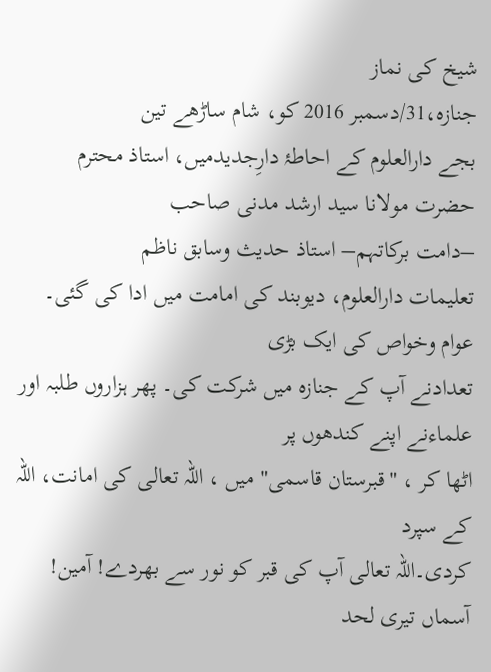شیخ کی نماز
جنازہ،31/دسمبر 2016 کو، شام ساڑھے تین
بجے دارالعلوم کے احاطۂ دارِجدیدمیں، استاذ محترم حضرت مولانا سید ارشد مدنی صاحب
–دامت برکاتہم– استاذ حدیث وسابق ناظم
تعلیمات دارالعلوم، دیوبند کی امامت میں ادا کی گئی۔ عوام وخواص کی ایک بڑی
تعدادنے آپ کے جنازہ میں شرکت کی۔ پھر ہزاروں طلبہ اور علماءنے اپنے کندھوں پر
اٹھا کر ، "قبرستان قاسمی" میں ، اللہ تعالی کی امانت، اللہ کے سپرد
کردی۔اللہ تعالی آپ کی قبر کو نور سے بھردے! آمین!
آسماں تیری لحد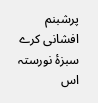پرشبنم افشانی کرے
سبزۂ نورستہ اس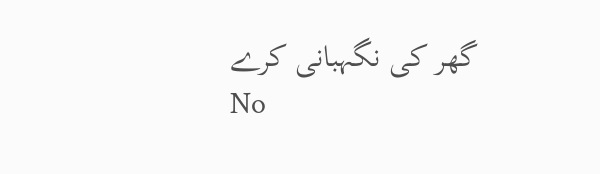گھر کی نگہبانی کرے
No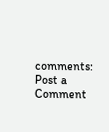comments:
Post a Comment